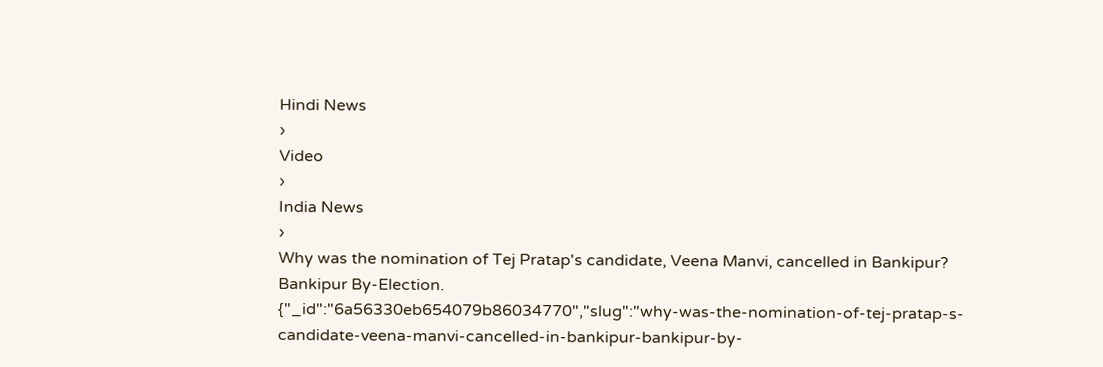Hindi News
›
Video
›
India News
›
Why was the nomination of Tej Pratap's candidate, Veena Manvi, cancelled in Bankipur? Bankipur By-Election.
{"_id":"6a56330eb654079b86034770","slug":"why-was-the-nomination-of-tej-pratap-s-candidate-veena-manvi-cancelled-in-bankipur-bankipur-by-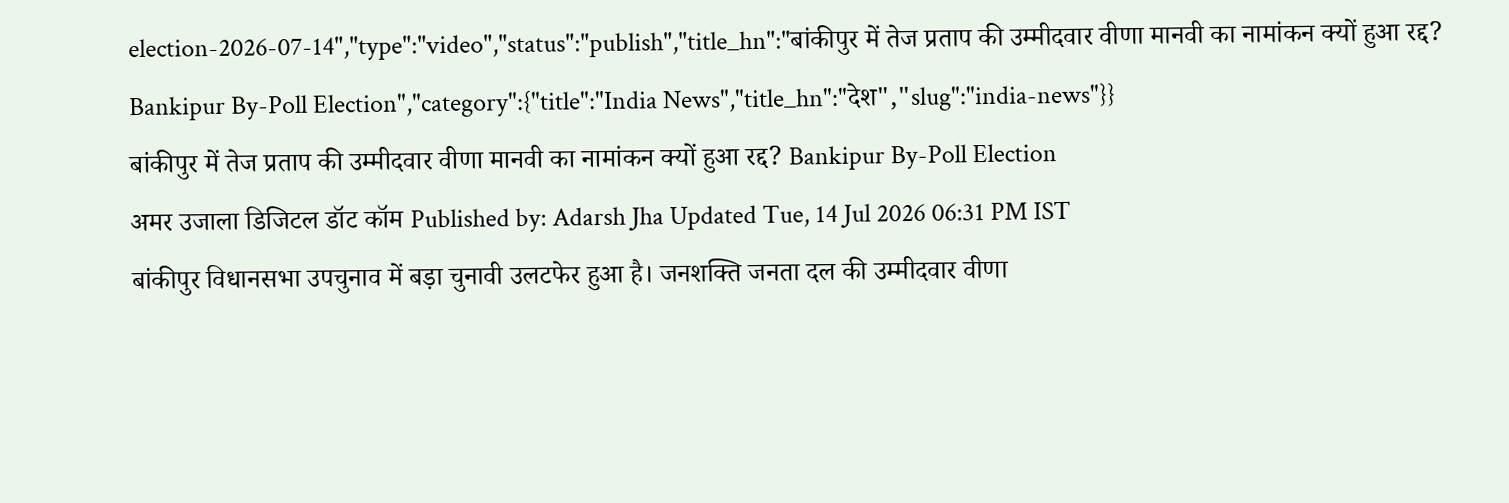election-2026-07-14","type":"video","status":"publish","title_hn":"बांकीपुर में तेज प्रताप की उम्मीदवार वीणा मानवी का नामांकन क्यों हुआ रद्द? Bankipur By-Poll Election","category":{"title":"India News","title_hn":"देश","slug":"india-news"}}
बांकीपुर में तेज प्रताप की उम्मीदवार वीणा मानवी का नामांकन क्यों हुआ रद्द? Bankipur By-Poll Election
अमर उजाला डिजिटल डॉट कॉम Published by: Adarsh Jha Updated Tue, 14 Jul 2026 06:31 PM IST
बांकीपुर विधानसभा उपचुनाव में बड़ा चुनावी उलटफेर हुआ है। जनशक्ति जनता दल की उम्मीदवार वीणा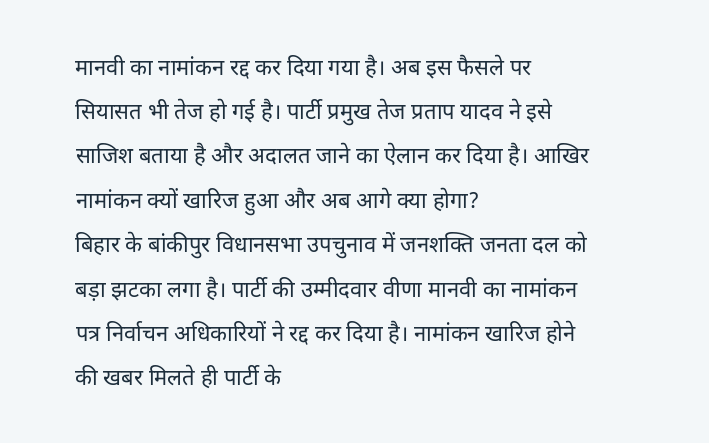मानवी का नामांकन रद्द कर दिया गया है। अब इस फैसले पर सियासत भी तेज हो गई है। पार्टी प्रमुख तेज प्रताप यादव ने इसे साजिश बताया है और अदालत जाने का ऐलान कर दिया है। आखिर नामांकन क्यों खारिज हुआ और अब आगे क्या होगा?
बिहार के बांकीपुर विधानसभा उपचुनाव में जनशक्ति जनता दल को बड़ा झटका लगा है। पार्टी की उम्मीदवार वीणा मानवी का नामांकन पत्र निर्वाचन अधिकारियों ने रद्द कर दिया है। नामांकन खारिज होने की खबर मिलते ही पार्टी के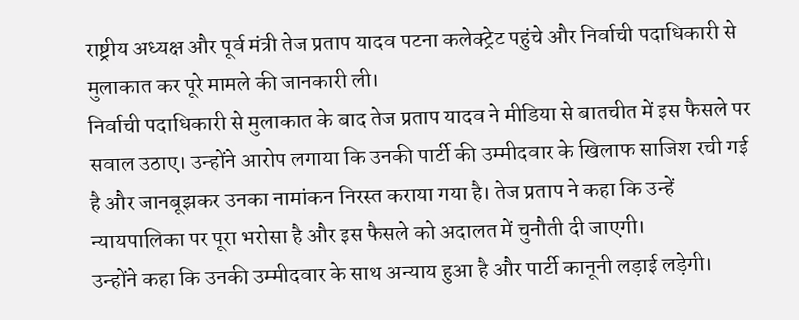राष्ट्रीय अध्यक्ष और पूर्व मंत्री तेज प्रताप यादव पटना कलेक्ट्रेट पहुंचे और निर्वाची पदाधिकारी से मुलाकात कर पूरे मामले की जानकारी ली।
निर्वाची पदाधिकारी से मुलाकात के बाद तेज प्रताप यादव ने मीडिया से बातचीत में इस फैसले पर सवाल उठाए। उन्होंने आरोप लगाया कि उनकी पार्टी की उम्मीदवार के खिलाफ साजिश रची गई है और जानबूझकर उनका नामांकन निरस्त कराया गया है। तेज प्रताप ने कहा कि उन्हें न्यायपालिका पर पूरा भरोसा है और इस फैसले को अदालत में चुनौती दी जाएगी।
उन्होंने कहा कि उनकी उम्मीदवार के साथ अन्याय हुआ है और पार्टी कानूनी लड़ाई लड़ेगी।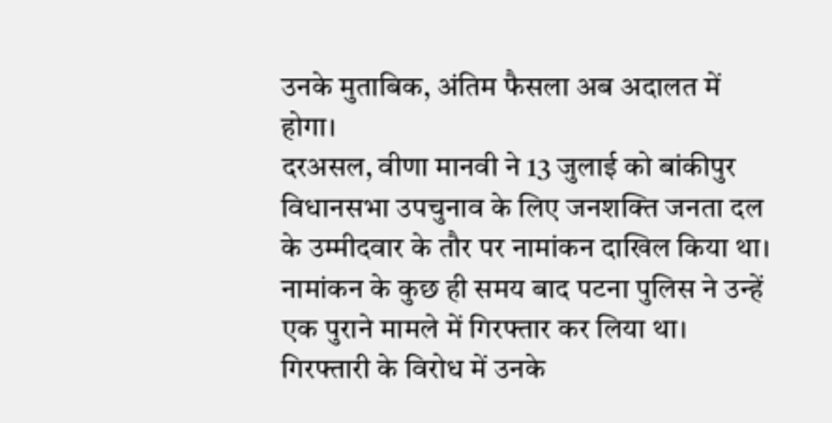उनके मुताबिक, अंतिम फैसला अब अदालत में होगा।
दरअसल, वीणा मानवी ने 13 जुलाई को बांकीपुर विधानसभा उपचुनाव के लिए जनशक्ति जनता दल के उम्मीदवार के तौर पर नामांकन दाखिल किया था। नामांकन के कुछ ही समय बाद पटना पुलिस ने उन्हें एक पुराने मामले में गिरफ्तार कर लिया था। गिरफ्तारी के विरोध में उनके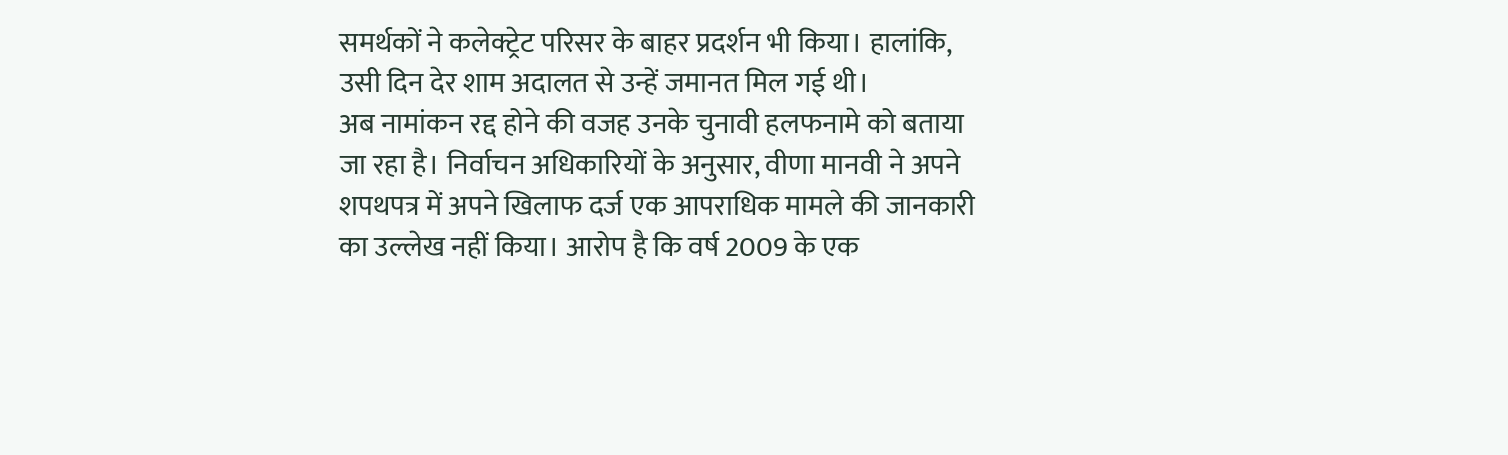समर्थकों ने कलेक्ट्रेट परिसर के बाहर प्रदर्शन भी किया। हालांकि, उसी दिन देर शाम अदालत से उन्हें जमानत मिल गई थी।
अब नामांकन रद्द होने की वजह उनके चुनावी हलफनामे को बताया जा रहा है। निर्वाचन अधिकारियों के अनुसार, वीणा मानवी ने अपने शपथपत्र में अपने खिलाफ दर्ज एक आपराधिक मामले की जानकारी का उल्लेख नहीं किया। आरोप है कि वर्ष 2009 के एक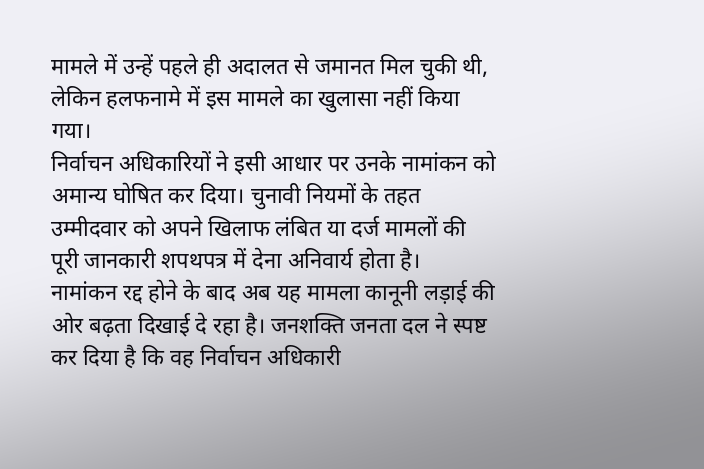मामले में उन्हें पहले ही अदालत से जमानत मिल चुकी थी, लेकिन हलफनामे में इस मामले का खुलासा नहीं किया गया।
निर्वाचन अधिकारियों ने इसी आधार पर उनके नामांकन को अमान्य घोषित कर दिया। चुनावी नियमों के तहत उम्मीदवार को अपने खिलाफ लंबित या दर्ज मामलों की पूरी जानकारी शपथपत्र में देना अनिवार्य होता है।
नामांकन रद्द होने के बाद अब यह मामला कानूनी लड़ाई की ओर बढ़ता दिखाई दे रहा है। जनशक्ति जनता दल ने स्पष्ट कर दिया है कि वह निर्वाचन अधिकारी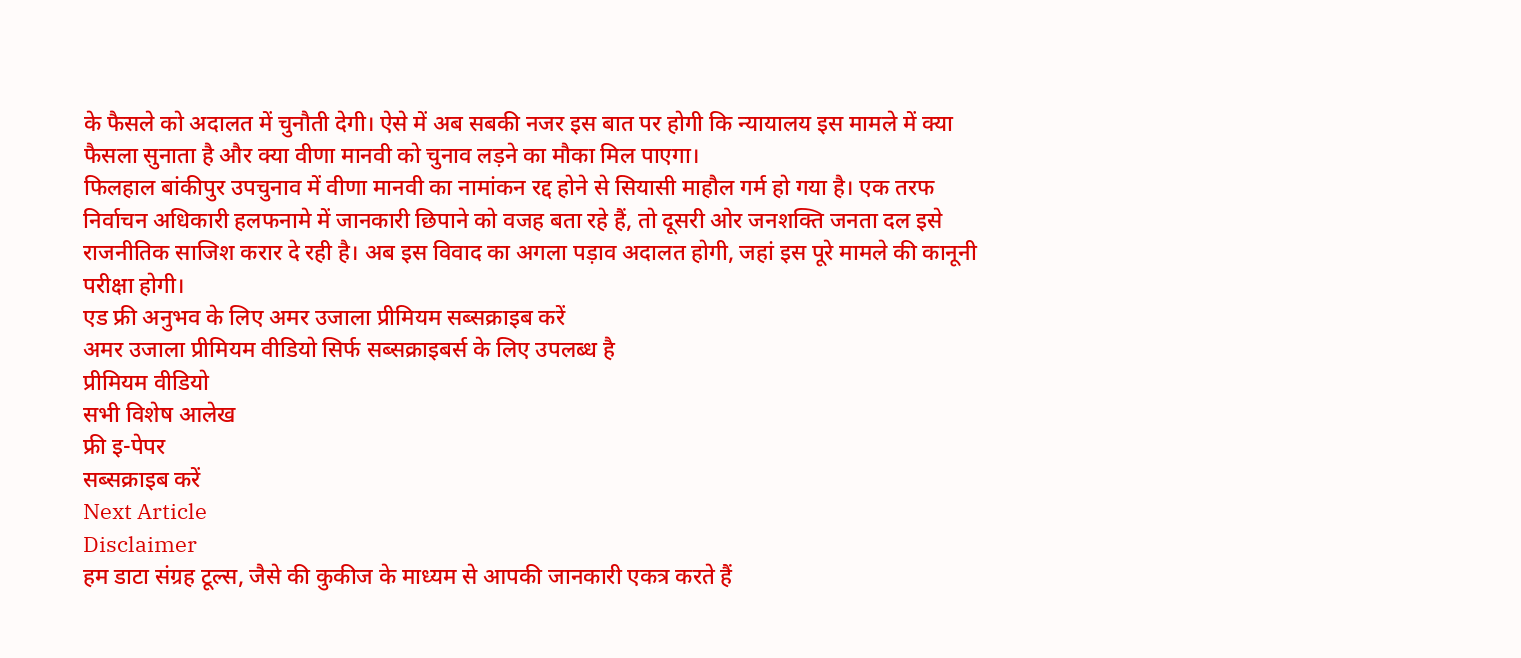के फैसले को अदालत में चुनौती देगी। ऐसे में अब सबकी नजर इस बात पर होगी कि न्यायालय इस मामले में क्या फैसला सुनाता है और क्या वीणा मानवी को चुनाव लड़ने का मौका मिल पाएगा।
फिलहाल बांकीपुर उपचुनाव में वीणा मानवी का नामांकन रद्द होने से सियासी माहौल गर्म हो गया है। एक तरफ निर्वाचन अधिकारी हलफनामे में जानकारी छिपाने को वजह बता रहे हैं, तो दूसरी ओर जनशक्ति जनता दल इसे राजनीतिक साजिश करार दे रही है। अब इस विवाद का अगला पड़ाव अदालत होगी, जहां इस पूरे मामले की कानूनी परीक्षा होगी।
एड फ्री अनुभव के लिए अमर उजाला प्रीमियम सब्सक्राइब करें
अमर उजाला प्रीमियम वीडियो सिर्फ सब्सक्राइबर्स के लिए उपलब्ध है
प्रीमियम वीडियो
सभी विशेष आलेख
फ्री इ-पेपर
सब्सक्राइब करें
Next Article
Disclaimer
हम डाटा संग्रह टूल्स, जैसे की कुकीज के माध्यम से आपकी जानकारी एकत्र करते हैं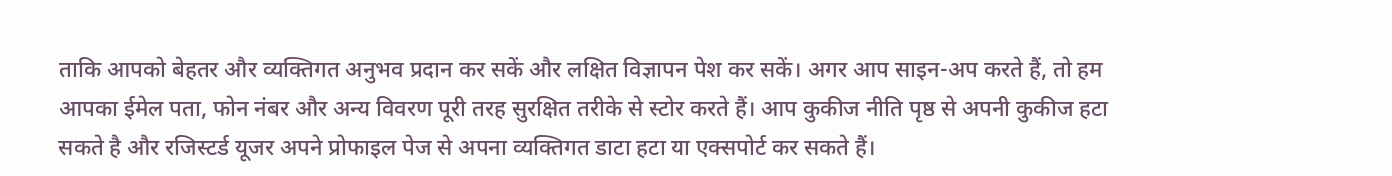ताकि आपको बेहतर और व्यक्तिगत अनुभव प्रदान कर सकें और लक्षित विज्ञापन पेश कर सकें। अगर आप साइन-अप करते हैं, तो हम आपका ईमेल पता, फोन नंबर और अन्य विवरण पूरी तरह सुरक्षित तरीके से स्टोर करते हैं। आप कुकीज नीति पृष्ठ से अपनी कुकीज हटा सकते है और रजिस्टर्ड यूजर अपने प्रोफाइल पेज से अपना व्यक्तिगत डाटा हटा या एक्सपोर्ट कर सकते हैं।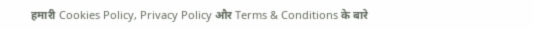हमारी Cookies Policy, Privacy Policy और Terms & Conditions के बारे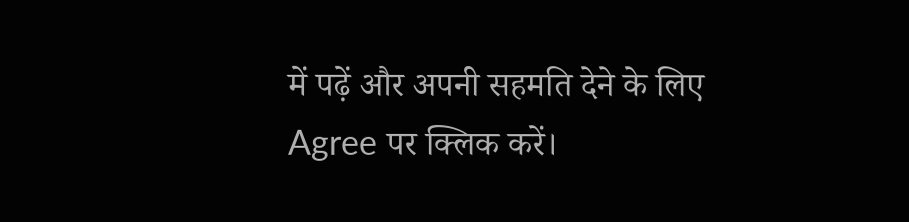में पढ़ें और अपनी सहमति देने के लिए Agree पर क्लिक करें।